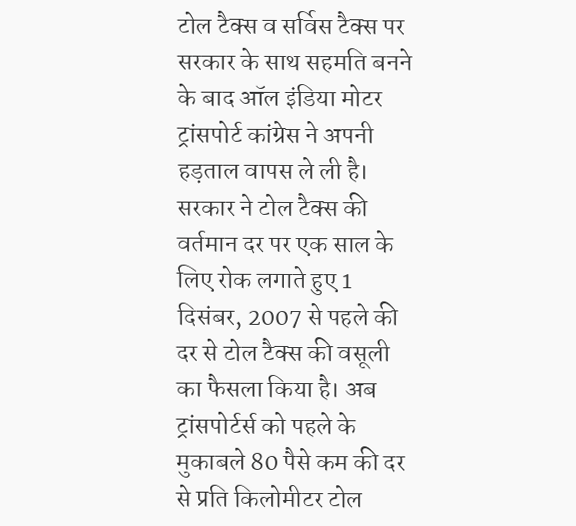टोल टैक्स व सर्विस टैक्स पर सरकार के साथ सहमति बनने के बाद ऑल इंडिया मोटर ट्रांसपोर्ट कांग्रेस ने अपनी हड़ताल वापस ले ली है।
सरकार ने टोल टैक्स की वर्तमान दर पर एक साल के लिए रोक लगाते हुए 1 दिसंबर, 2007 से पहले की दर से टोल टैक्स की वसूली का फैसला किया है। अब ट्रांसपोर्टर्स को पहले के मुकाबले 80 पैसे कम की दर से प्रति किलोमीटर टोल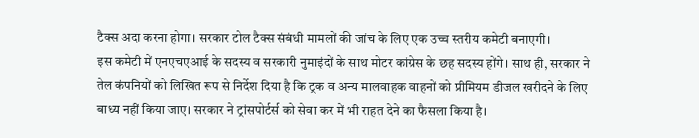टैक्स अदा करना होगा। सरकार टोल टैक्स संबंधी मामलों की जांच के लिए एक उच्च स्तरीय कमेटी बनाएगी।
इस कमेटी में एनएचएआई के सदस्य व सरकारी नुमाइंदों के साथ मोटर कांग्रेस के छह सदस्य होंगे। साथ ही, सरकार ने तेल कंपनियों को लिखित रूप से निर्देश दिया है कि ट्रक व अन्य मालवाहक वाहनों को प्रीमियम डीजल खरीदने के लिए बाध्य नहीं किया जाए। सरकार ने ट्रांसपोर्टर्स को सेवा कर में भी राहत देने का फैसला किया है।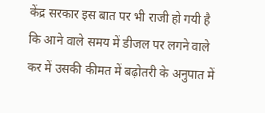केंद्र सरकार इस बात पर भी राजी हो गयी है कि आने वाले समय में डीजल पर लगने वाले कर में उसकी कीमत में बढ़ोतरी के अनुपात में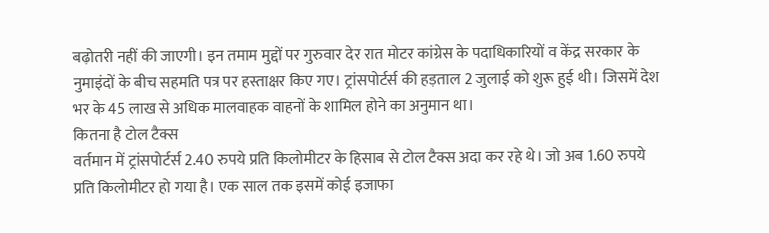बढ़ोतरी नहीं की जाएगी। इन तमाम मुद्दों पर गुरुवार देर रात मोटर कांग्रेस के पदाधिकारियों व केंद्र सरकार के नुमाइंदों के बीच सहमति पत्र पर हस्ताक्षर किए गए। ट्रांसपोर्टर्स की हड़ताल 2 जुलाई को शुरू हुई थी। जिसमें देश भर के 45 लाख से अधिक मालवाहक वाहनों के शामिल होने का अनुमान था।
कितना है टोल टैक्स
वर्तमान में ट्रांसपोर्टर्स 2.40 रुपये प्रति किलोमीटर के हिसाब से टोल टैक्स अदा कर रहे थे। जो अब 1.60 रुपये प्रति किलोमीटर हो गया है। एक साल तक इसमें कोई इजाफा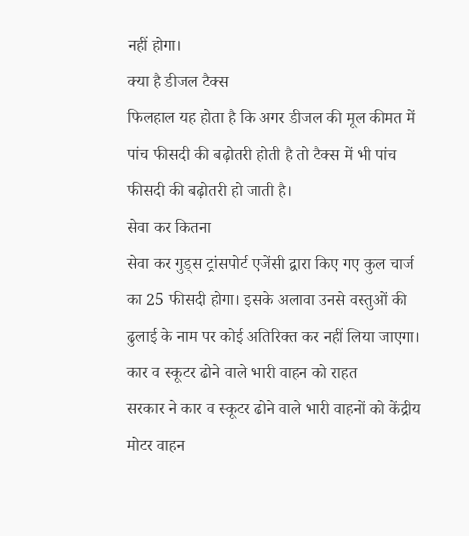नहीं होगा।
क्या है डीजल टैक्स
फिलहाल यह होता है कि अगर डीजल की मूल कीमत में पांच फीसदी की बढ़ोतरी होती है तो टैक्स में भी पांच फीसदी की बढ़ोतरी हो जाती है।
सेवा कर कितना
सेवा कर गुड्स ट्रांसपोर्ट एजेंसी द्वारा किए गए कुल चार्ज का 25 फीसदी होगा। इसके अलावा उनसे वस्तुओं की ढुलाई के नाम पर कोई अतिरिक्त कर नहीं लिया जाएगा।
कार व स्कूटर ढोने वाले भारी वाहन को राहत
सरकार ने कार व स्कूटर ढोने वाले भारी वाहनों को केंद्रीय मोटर वाहन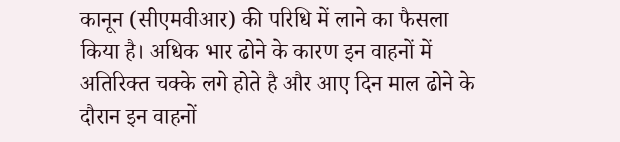कानून (सीएमवीआर) की परिधि में लाने का फैसला किया है। अधिक भार ढोने के कारण इन वाहनों में अतिरिक्त चक्के लगे होते है और आए दिन माल ढोने के दौरान इन वाहनों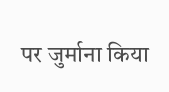पर जुर्माना किया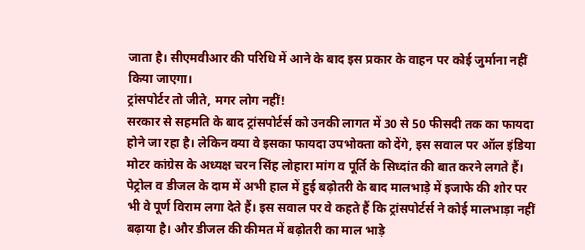जाता है। सीएमवीआर की परिधि में आने के बाद इस प्रकार के वाहन पर कोई जुर्माना नहीं किया जाएगा।
ट्रांसपोर्टर तो जीते, मगर लोग नहीं!
सरकार से सहमति के बाद ट्रांसपोर्टर्स को उनकी लागत में 30 से 50 फीसदी तक का फायदा होने जा रहा है। लेकिन क्या वे इसका फायदा उपभोक्ता को देंगे, इस सवाल पर ऑल इंडिया मोटर कांग्रेस के अध्यक्ष चरन सिंह लोहारा मांग व पूर्ति के सिध्दांत की बात करने लगते हैं।
पेट्रोल व डीजल के दाम में अभी हाल में हुई बढ़ोतरी के बाद मालभाड़े में इजाफे की शोर पर भी वे पूर्ण विराम लगा देते हैं। इस सवाल पर वे कहते हैं कि ट्रांसपोर्टर्स ने कोई मालभाड़ा नहीं बढ़ाया है। और डीजल की कीमत में बढ़ोतरी का माल भाड़े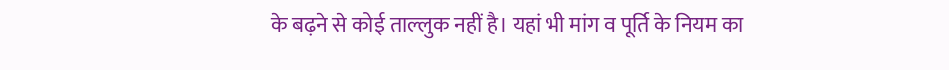के बढ़ने से कोई ताल्लुक नहीं है। यहां भी मांग व पूर्ति के नियम का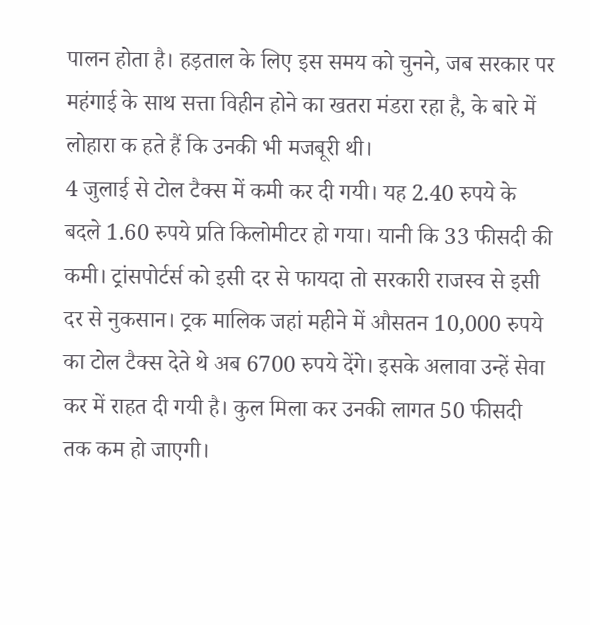पालन होता है। हड़ताल के लिए इस समय को चुनने, जब सरकार पर महंगाई के साथ सत्ता विहीन होने का खतरा मंडरा रहा है, के बारे में लोहारा क हते हैं कि उनकी भी मजबूरी थी।
4 जुलाई से टोल टैक्स में कमी कर दी गयी। यह 2.40 रुपये के बदले 1.60 रुपये प्रति किलोमीटर हो गया। यानी कि 33 फीसदी की कमी। ट्रांसपोर्टर्स को इसी दर से फायदा तो सरकारी राजस्व से इसी दर से नुकसान। ट्रक मालिक जहां महीने में औसतन 10,000 रुपये का टोल टैक्स देते थे अब 6700 रुपये देंगे। इसके अलावा उन्हें सेवा कर में राहत दी गयी है। कुल मिला कर उनकी लागत 50 फीसदी तक कम हो जाएगी।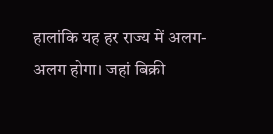हालांकि यह हर राज्य में अलग-अलग होगा। जहां बिक्री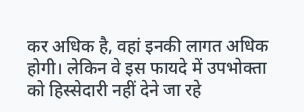कर अधिक है, वहां इनकी लागत अधिक होगी। लेकिन वे इस फायदे में उपभोक्ता को हिस्सेदारी नहीं देने जा रहे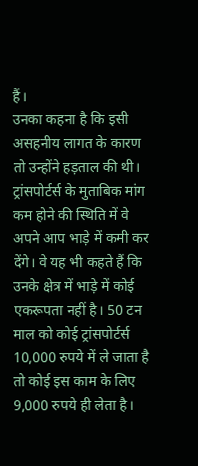हैं।
उनका कहना है कि इसी असहनीय लागत के कारण तो उन्होंने हड़ताल की थी। ट्रांसपोर्टर्स के मुताबिक मांग कम होने की स्थिति में वे अपने आप भाड़े में कमी कर देंगे। वे यह भी कहते हैं कि उनके क्षेत्र में भाड़े में कोई एकरूपता नहीं है। 50 टन माल को कोई ट्रांसपोर्टर्स 10,000 रुपये में ले जाता है तो कोई इस काम के लिए 9,000 रुपये ही लेता है।